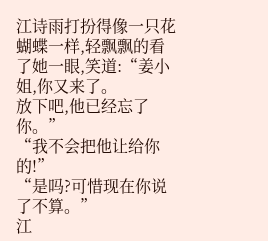江诗雨打扮得像一只花蝴蝶一样,轻飘飘的看了她一眼,笑道:“姜小姐,你又来了。
放下吧,他已经忘了你。”
“我不会把他让给你的!”
“是吗?可惜现在你说了不算。”
江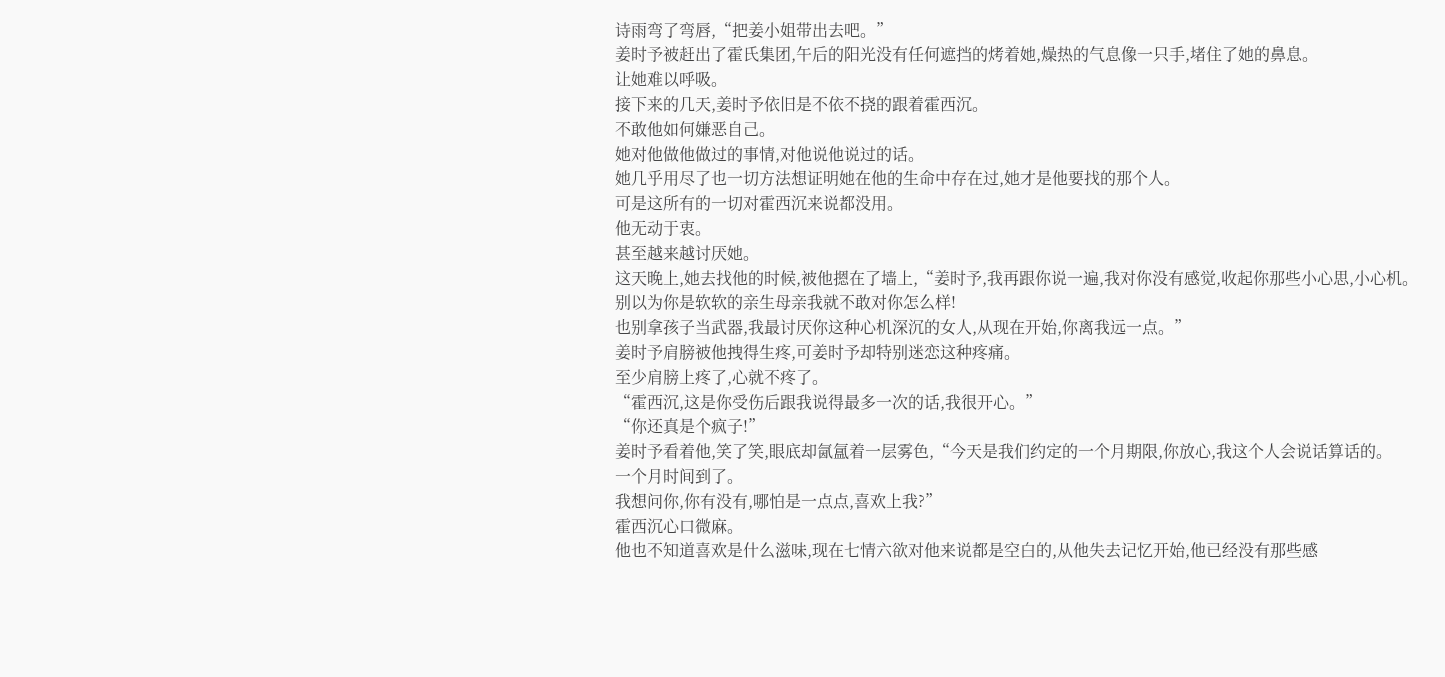诗雨弯了弯唇,“把姜小姐带出去吧。”
姜时予被赶出了霍氏集团,午后的阳光没有任何遮挡的烤着她,燥热的气息像一只手,堵住了她的鼻息。
让她难以呼吸。
接下来的几天,姜时予依旧是不依不挠的跟着霍西沉。
不敢他如何嫌恶自己。
她对他做他做过的事情,对他说他说过的话。
她几乎用尽了也一切方法想证明她在他的生命中存在过,她才是他要找的那个人。
可是这所有的一切对霍西沉来说都没用。
他无动于衷。
甚至越来越讨厌她。
这天晚上,她去找他的时候,被他摁在了墙上,“姜时予,我再跟你说一遍,我对你没有感觉,收起你那些小心思,小心机。
别以为你是软软的亲生母亲我就不敢对你怎么样!
也别拿孩子当武器,我最讨厌你这种心机深沉的女人,从现在开始,你离我远一点。”
姜时予肩膀被他拽得生疼,可姜时予却特别迷恋这种疼痛。
至少肩膀上疼了,心就不疼了。
“霍西沉,这是你受伤后跟我说得最多一次的话,我很开心。”
“你还真是个疯子!”
姜时予看着他,笑了笑,眼底却氤氲着一层雾色,“今天是我们约定的一个月期限,你放心,我这个人会说话算话的。
一个月时间到了。
我想问你,你有没有,哪怕是一点点,喜欢上我?”
霍西沉心口微麻。
他也不知道喜欢是什么滋味,现在七情六欲对他来说都是空白的,从他失去记忆开始,他已经没有那些感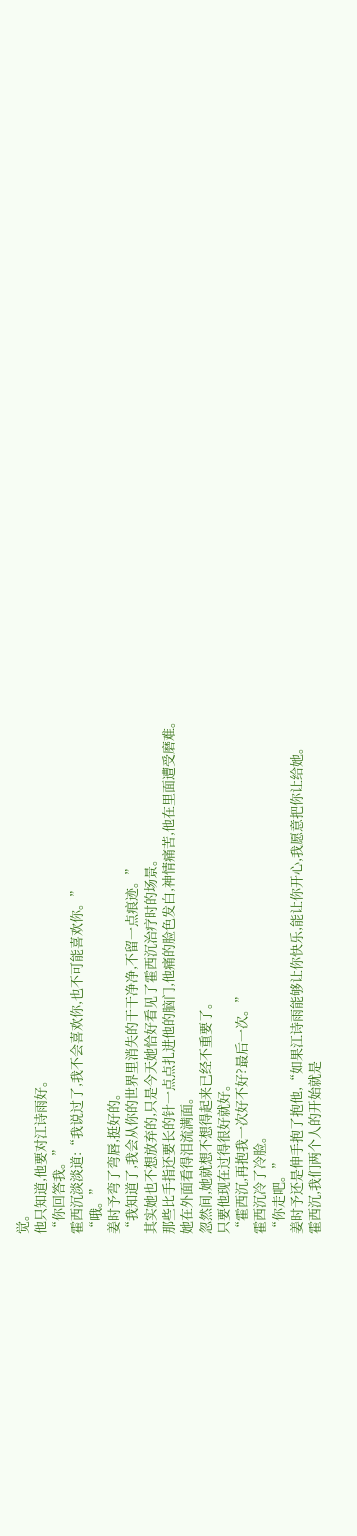觉。
他只知道,他要对江诗雨好。
“你回答我。”
霍西沉淡淡道:“我说过了,我不会喜欢你,也不可能喜欢你。”
“哦。”
姜时予弯了弯唇,挺好的。
“我知道了,我会从你的世界里消失的干干净净,不留一点痕迹。”
其实她也不想放弃的,只是今天她恰好看见了霍西沉治疗时的场景。
那些比手指还要长的针一点点扎进他的脑门,他痛的脸色发白,神情痛苦,他在里面遭受磨难。
她在外面看得泪流满面。
忽然间,她就想不想得起来已经不重要了。
只要他现在过得很好就好。
“霍西沉,再抱我一次好不好?最后一次。”
霍西沉冷了冷脸。
“你走吧。”
姜时予还是伸手抱了抱他,“如果江诗雨能够让你快乐,能让你开心,我愿意把你让给她。
霍西沉,我们两个人的开始就是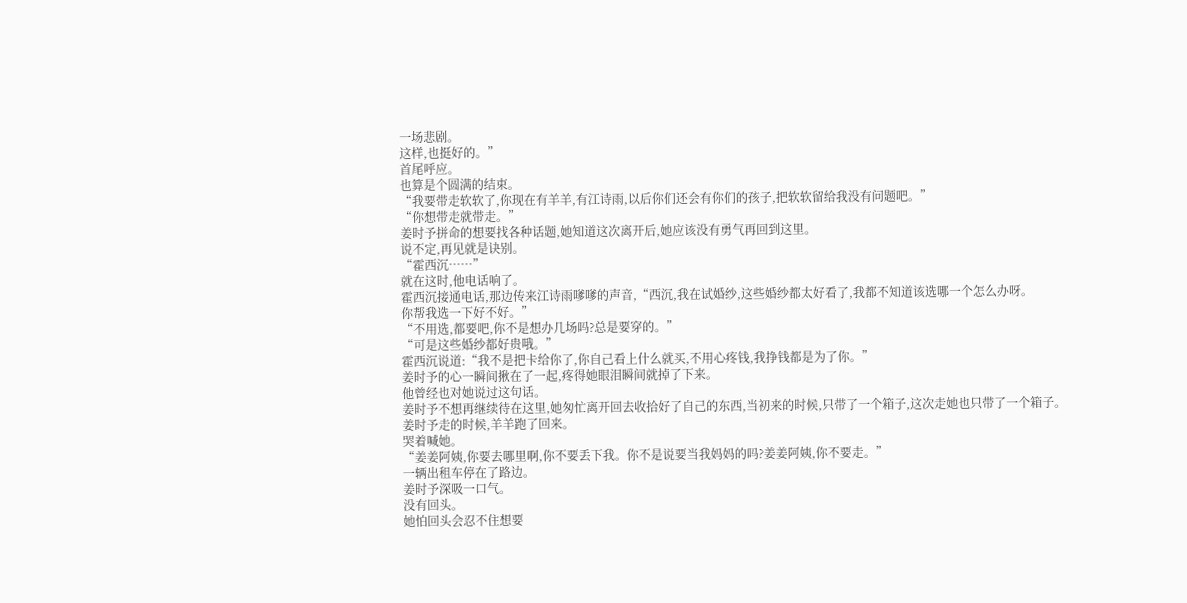一场悲剧。
这样,也挺好的。”
首尾呼应。
也算是个圆满的结束。
“我要带走软软了,你现在有羊羊,有江诗雨,以后你们还会有你们的孩子,把软软留给我没有问题吧。”
“你想带走就带走。”
姜时予拼命的想要找各种话题,她知道这次离开后,她应该没有勇气再回到这里。
说不定,再见就是诀别。
“霍西沉……”
就在这时,他电话响了。
霍西沉接通电话,那边传来江诗雨嗲嗲的声音,“西沉,我在试婚纱,这些婚纱都太好看了,我都不知道该选哪一个怎么办呀。
你帮我选一下好不好。”
“不用选,都要吧,你不是想办几场吗?总是要穿的。”
“可是这些婚纱都好贵哦。”
霍西沉说道:“我不是把卡给你了,你自己看上什么就买,不用心疼钱,我挣钱都是为了你。”
姜时予的心一瞬间揪在了一起,疼得她眼泪瞬间就掉了下来。
他曾经也对她说过这句话。
姜时予不想再继续待在这里,她匆忙离开回去收拾好了自己的东西,当初来的时候,只带了一个箱子,这次走她也只带了一个箱子。
姜时予走的时候,羊羊跑了回来。
哭着喊她。
“姜姜阿姨,你要去哪里啊,你不要丢下我。你不是说要当我妈妈的吗?姜姜阿姨,你不要走。”
一辆出租车停在了路边。
姜时予深吸一口气。
没有回头。
她怕回头会忍不住想要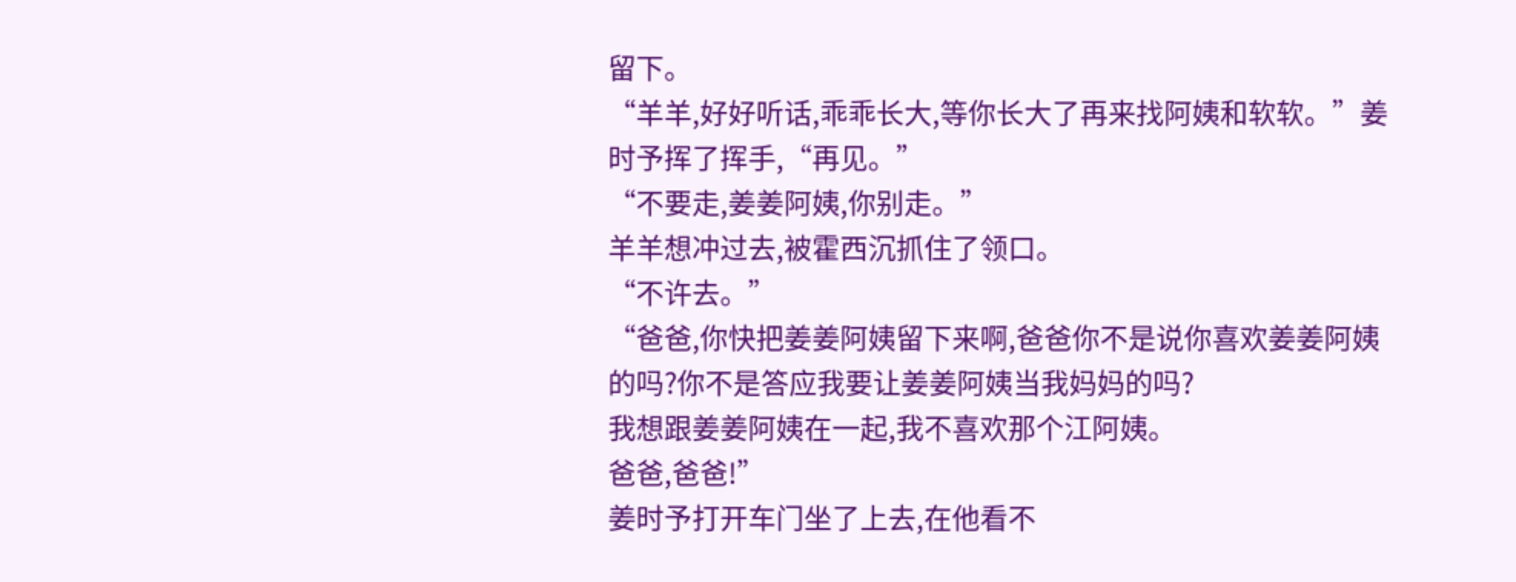留下。
“羊羊,好好听话,乖乖长大,等你长大了再来找阿姨和软软。”姜时予挥了挥手,“再见。”
“不要走,姜姜阿姨,你别走。”
羊羊想冲过去,被霍西沉抓住了领口。
“不许去。”
“爸爸,你快把姜姜阿姨留下来啊,爸爸你不是说你喜欢姜姜阿姨的吗?你不是答应我要让姜姜阿姨当我妈妈的吗?
我想跟姜姜阿姨在一起,我不喜欢那个江阿姨。
爸爸,爸爸!”
姜时予打开车门坐了上去,在他看不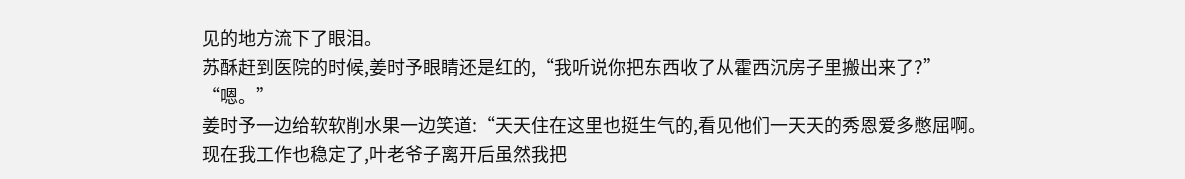见的地方流下了眼泪。
苏酥赶到医院的时候,姜时予眼睛还是红的,“我听说你把东西收了从霍西沉房子里搬出来了?”
“嗯。”
姜时予一边给软软削水果一边笑道:“天天住在这里也挺生气的,看见他们一天天的秀恩爱多憋屈啊。
现在我工作也稳定了,叶老爷子离开后虽然我把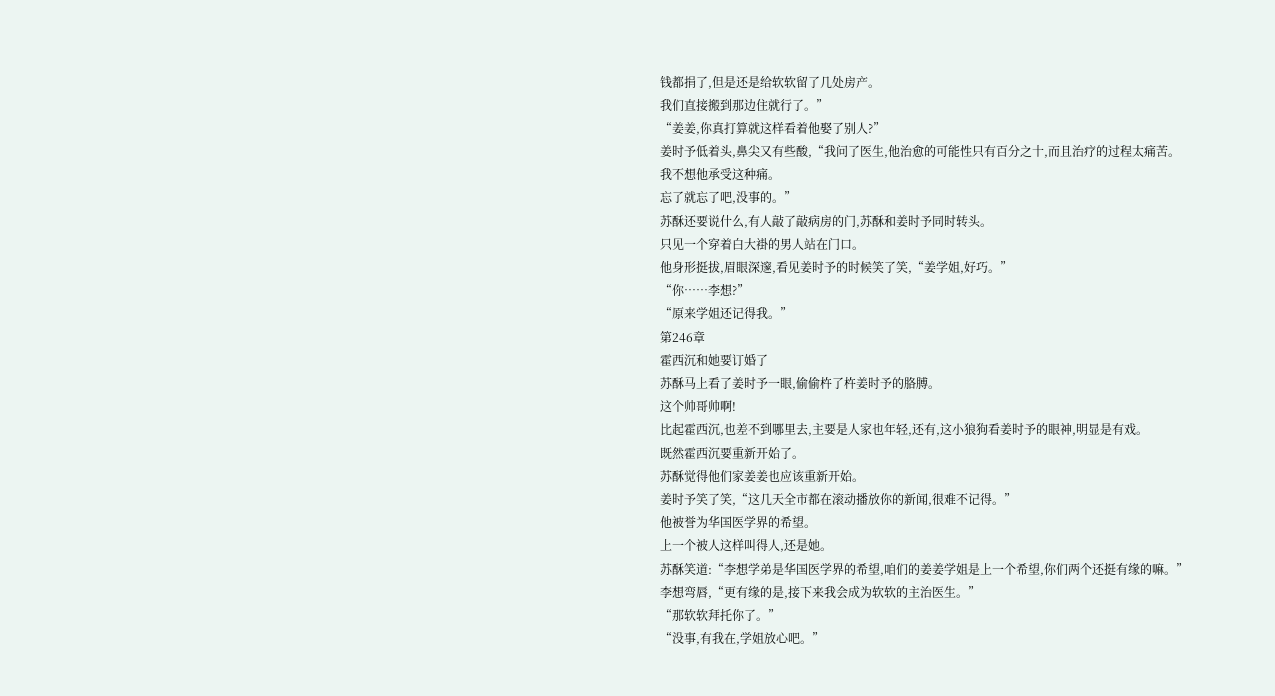钱都捐了,但是还是给软软留了几处房产。
我们直接搬到那边住就行了。”
“姜姜,你真打算就这样看着他娶了别人?”
姜时予低着头,鼻尖又有些酸,“我问了医生,他治愈的可能性只有百分之十,而且治疗的过程太痛苦。
我不想他承受这种痛。
忘了就忘了吧,没事的。”
苏酥还要说什么,有人敲了敲病房的门,苏酥和姜时予同时转头。
只见一个穿着白大褂的男人站在门口。
他身形挺拔,眉眼深邃,看见姜时予的时候笑了笑,“姜学姐,好巧。”
“你……李想?”
“原来学姐还记得我。”
第246章
霍西沉和她要订婚了
苏酥马上看了姜时予一眼,偷偷杵了杵姜时予的胳膊。
这个帅哥帅啊!
比起霍西沉,也差不到哪里去,主要是人家也年轻,还有,这小狼狗看姜时予的眼神,明显是有戏。
既然霍西沉要重新开始了。
苏酥觉得他们家姜姜也应该重新开始。
姜时予笑了笑,“这几天全市都在滚动播放你的新闻,很难不记得。”
他被誉为华国医学界的希望。
上一个被人这样叫得人,还是她。
苏酥笑道:“李想学弟是华国医学界的希望,咱们的姜姜学姐是上一个希望,你们两个还挺有缘的嘛。”
李想弯唇,“更有缘的是,接下来我会成为软软的主治医生。”
“那软软拜托你了。”
“没事,有我在,学姐放心吧。”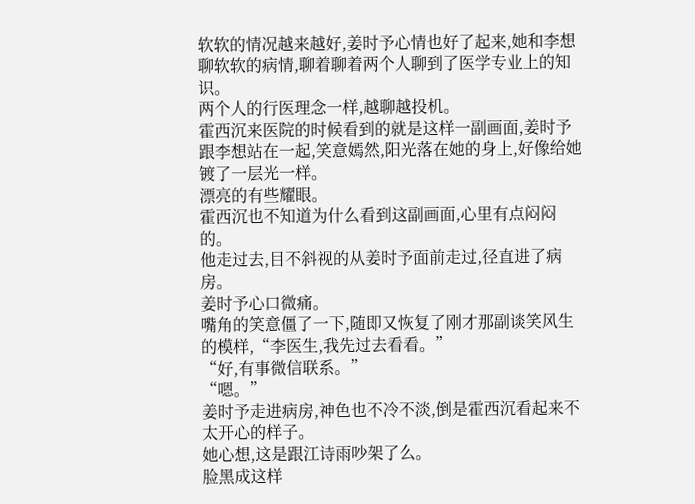软软的情况越来越好,姜时予心情也好了起来,她和李想聊软软的病情,聊着聊着两个人聊到了医学专业上的知识。
两个人的行医理念一样,越聊越投机。
霍西沉来医院的时候看到的就是这样一副画面,姜时予跟李想站在一起,笑意嫣然,阳光落在她的身上,好像给她镀了一层光一样。
漂亮的有些耀眼。
霍西沉也不知道为什么看到这副画面,心里有点闷闷的。
他走过去,目不斜视的从姜时予面前走过,径直进了病房。
姜时予心口微痛。
嘴角的笑意僵了一下,随即又恢复了刚才那副谈笑风生的模样,“李医生,我先过去看看。”
“好,有事微信联系。”
“嗯。”
姜时予走进病房,神色也不冷不淡,倒是霍西沉看起来不太开心的样子。
她心想,这是跟江诗雨吵架了么。
脸黑成这样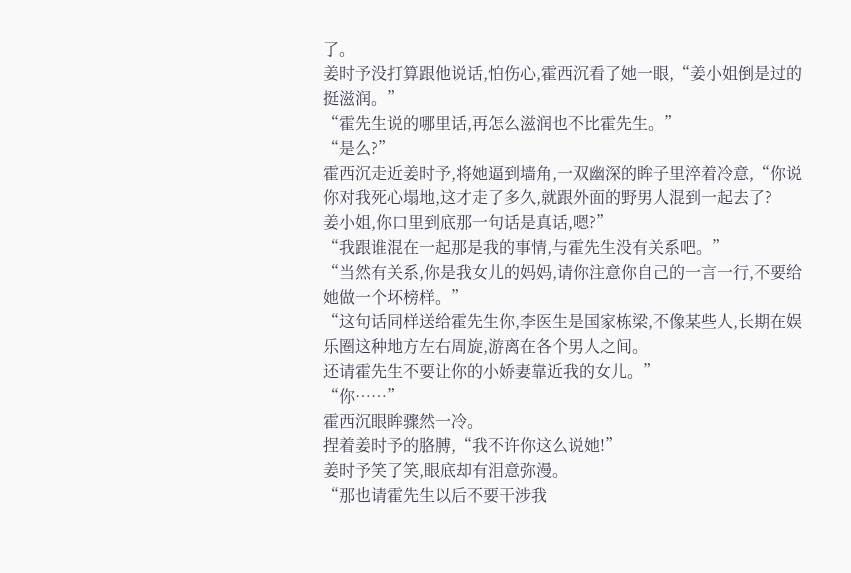了。
姜时予没打算跟他说话,怕伤心,霍西沉看了她一眼,“姜小姐倒是过的挺滋润。”
“霍先生说的哪里话,再怎么滋润也不比霍先生。”
“是么?”
霍西沉走近姜时予,将她逼到墙角,一双幽深的眸子里淬着冷意,“你说你对我死心塌地,这才走了多久,就跟外面的野男人混到一起去了?
姜小姐,你口里到底那一句话是真话,嗯?”
“我跟谁混在一起那是我的事情,与霍先生没有关系吧。”
“当然有关系,你是我女儿的妈妈,请你注意你自己的一言一行,不要给她做一个坏榜样。”
“这句话同样送给霍先生你,李医生是国家栋梁,不像某些人,长期在娱乐圈这种地方左右周旋,游离在各个男人之间。
还请霍先生不要让你的小娇妻靠近我的女儿。”
“你……”
霍西沉眼眸骤然一冷。
捏着姜时予的胳膊,“我不许你这么说她!”
姜时予笑了笑,眼底却有泪意弥漫。
“那也请霍先生以后不要干涉我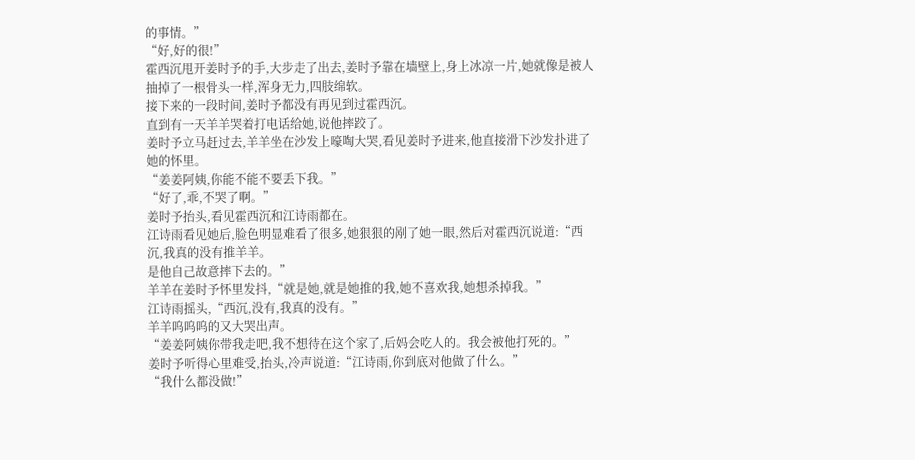的事情。”
“好,好的很!”
霍西沉甩开姜时予的手,大步走了出去,姜时予靠在墙壁上,身上冰凉一片,她就像是被人抽掉了一根骨头一样,浑身无力,四肢绵软。
接下来的一段时间,姜时予都没有再见到过霍西沉。
直到有一天羊羊哭着打电话给她,说他摔跤了。
姜时予立马赶过去,羊羊坐在沙发上嚎啕大哭,看见姜时予进来,他直接滑下沙发扑进了她的怀里。
“姜姜阿姨,你能不能不要丢下我。”
“好了,乖,不哭了啊。”
姜时予抬头,看见霍西沉和江诗雨都在。
江诗雨看见她后,脸色明显难看了很多,她狠狠的剐了她一眼,然后对霍西沉说道:“西沉,我真的没有推羊羊。
是他自己故意摔下去的。”
羊羊在姜时予怀里发抖,“就是她,就是她推的我,她不喜欢我,她想杀掉我。”
江诗雨摇头,“西沉,没有,我真的没有。”
羊羊呜呜呜的又大哭出声。
“姜姜阿姨你带我走吧,我不想待在这个家了,后妈会吃人的。我会被他打死的。”
姜时予听得心里难受,抬头,冷声说道:“江诗雨,你到底对他做了什么。”
“我什么都没做!”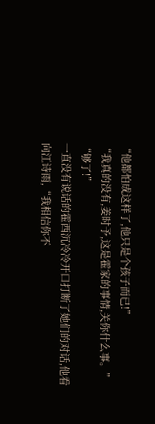“他都怕成这样了,他只是个孩子而已!”
“我真的没有,姜时予,这是霍家的事情,关你什么事。”
“够了!”
一直没有说话的霍西沉冷冷开口打断了她们的对话,他看向江诗雨,“我相信你不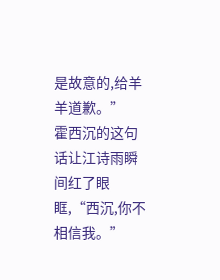是故意的,给羊羊道歉。”
霍西沉的这句话让江诗雨瞬间红了眼眶,“西沉,你不相信我。”